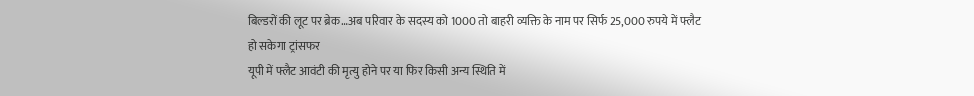बिल्डरों की लूट पर ब्रेक…अब परिवार के सदस्य को 1000 तो बाहरी व्यक्ति के नाम पर सिर्फ 25,000 रुपये में फ्लैट हो सकेगा ट्रांसफर
यूपी में फ्लैट आवंटी की मृत्यु होने पर या फिर किसी अन्य स्थिति में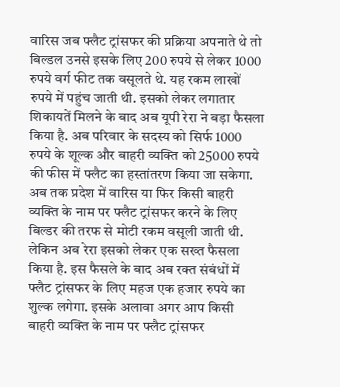वारिस जब फ्लैट ट्रांसफर की प्रक्रिया अपनाते थे तो बिल्डल उनसे इसके लिए 200 रुपये से लेकर 1000 रुपये वर्ग फीट तक वसूलते थे. यह रकम लाखों रुपये में पहुंच जाती थी. इसको लेकर लगातार शिकायतें मिलने के बाद अब यूपी रेरा ने बड़ा फैसला किया है. अब परिवार के सदस्य को सिर्फ 1000 रुपये के शूल्क और बाहरी व्यक्ति को 25000 रुपये की फीस में फ्लैट का हस्तांतरण किया जा सकेगा.
अब तक प्रदेश में वारिस या फिर किसी बाहरी व्यक्ति के नाम पर फ्लैट ट्रांसफर करने के लिए बिल्डर की तरफ से मोटी रकम वसूली जाती थी. लेकिन अब रेरा इसको लेकर एक सख्त फैसला किया है. इस फैसले के बाद अब रक्त संबंधों में फ्लैट ट्रांसफर के लिए महज एक हजार रुपये का शुल्क लगेगा. इसके अलावा अगर आप किसी बाहरी व्यक्ति के नाम पर फ्लैट ट्रांसफर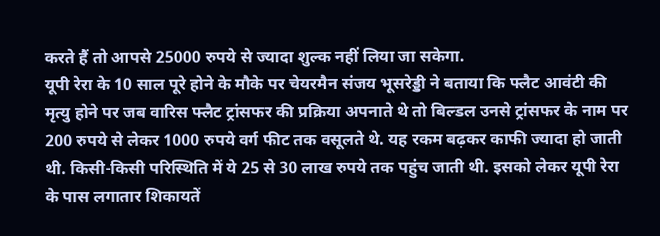करते हैं तो आपसे 25000 रुपये से ज्यादा शुल्क नहीं लिया जा सकेगा.
यूपी रेरा के 10 साल पूरे होने के मौके पर चेयरमैन संजय भूसरेड्डी ने बताया कि फ्लैट आवंटी की मृत्यु होने पर जब वारिस फ्लैट ट्रांसफर की प्रक्रिया अपनाते थे तो बिल्डल उनसे ट्रांसफर के नाम पर 200 रुपये से लेकर 1000 रुपये वर्ग फीट तक वसूलते थे. यह रकम बढ़कर काफी ज्यादा हो जाती थी. किसी-किसी परिस्थिति में ये 25 से 30 लाख रुपये तक पहुंच जाती थी. इसको लेकर यूपी रेरा के पास लगातार शिकायतें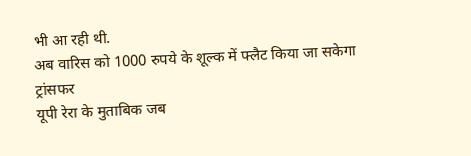भी आ रही थी.
अब वारिस को 1000 रुपये के शूल्क में फ्लैट किया जा सकेगा ट्रांसफर
यूपी रेरा के मुताबिक जब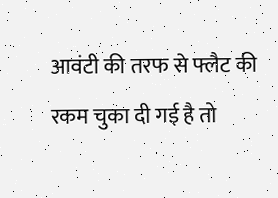आवंटी की तरफ से फ्लैट की रकम चुका दी गई है तो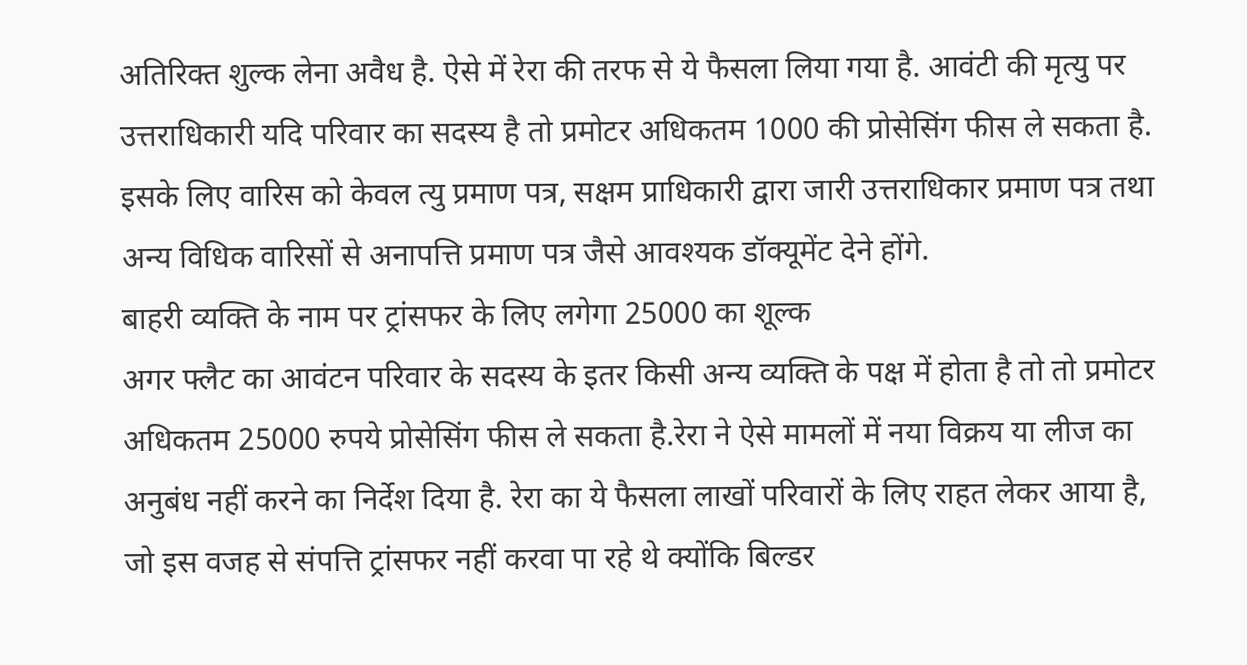अतिरिक्त शुल्क लेना अवैध है. ऐसे में रेरा की तरफ से ये फैसला लिया गया है. आवंटी की मृत्यु पर उत्तराधिकारी यदि परिवार का सदस्य है तो प्रमोटर अधिकतम 1000 की प्रोसेसिंग फीस ले सकता है. इसके लिए वारिस को केवल त्यु प्रमाण पत्र, सक्षम प्राधिकारी द्वारा जारी उत्तराधिकार प्रमाण पत्र तथा अन्य विधिक वारिसों से अनापत्ति प्रमाण पत्र जैसे आवश्यक डॉक्यूमेंट देने होंगे.
बाहरी व्यक्ति के नाम पर ट्रांसफर के लिए लगेगा 25000 का शूल्क
अगर फ्लैट का आवंटन परिवार के सदस्य के इतर किसी अन्य व्यक्ति के पक्ष में होता है तो तो प्रमोटर अधिकतम 25000 रुपये प्रोसेसिंग फीस ले सकता है.रेरा ने ऐसे मामलों में नया विक्रय या लीज का अनुबंध नहीं करने का निर्देश दिया है. रेरा का ये फैसला लाखों परिवारों के लिए राहत लेकर आया है, जो इस वजह से संपत्ति ट्रांसफर नहीं करवा पा रहे थे क्योंकि बिल्डर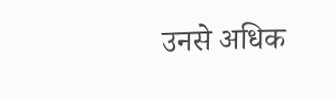उनसे अधिक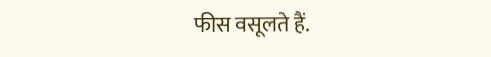फीस वसूलते हैं.